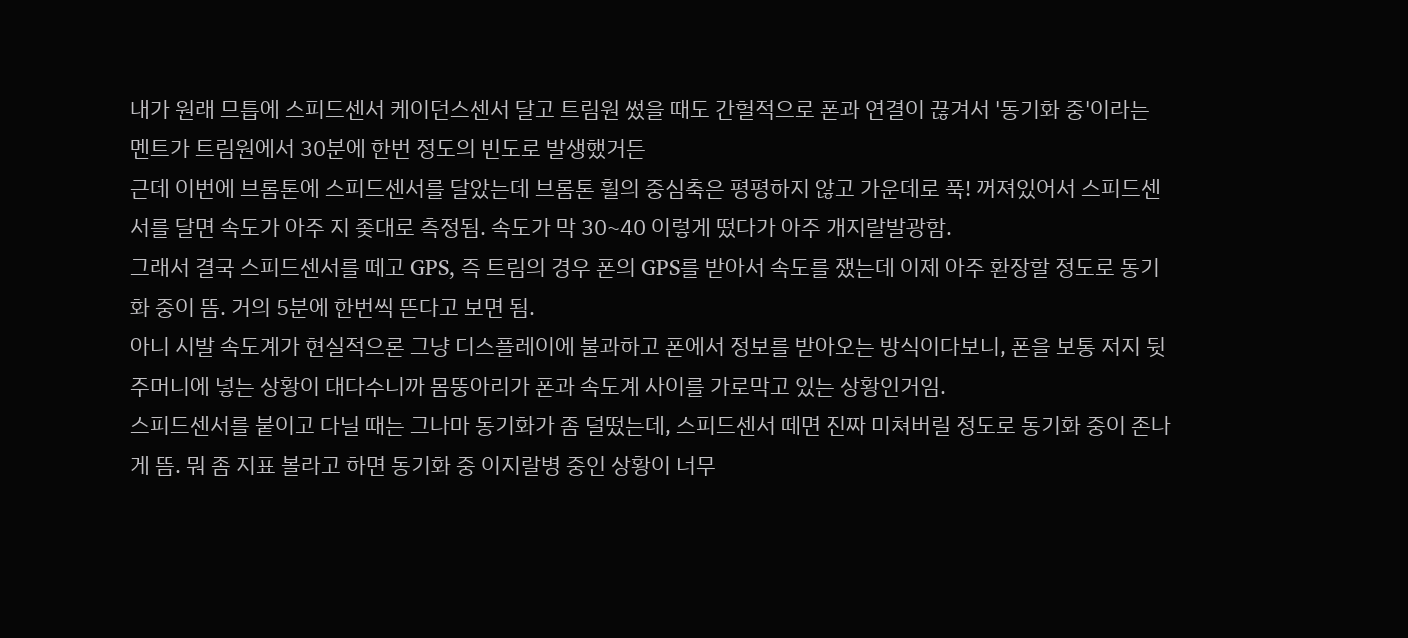내가 원래 므틉에 스피드센서 케이던스센서 달고 트림원 썼을 때도 간헐적으로 폰과 연결이 끊겨서 '동기화 중'이라는 멘트가 트림원에서 30분에 한번 정도의 빈도로 발생했거든
근데 이번에 브롬톤에 스피드센서를 달았는데 브롬톤 휠의 중심축은 평평하지 않고 가운데로 푹! 꺼져있어서 스피드센서를 달면 속도가 아주 지 좆대로 측정됨. 속도가 막 30~40 이렇게 떴다가 아주 개지랄발광함.
그래서 결국 스피드센서를 떼고 GPS, 즉 트림의 경우 폰의 GPS를 받아서 속도를 쟀는데 이제 아주 환장할 정도로 동기화 중이 뜸. 거의 5분에 한번씩 뜬다고 보면 됨.
아니 시발 속도계가 현실적으론 그냥 디스플레이에 불과하고 폰에서 정보를 받아오는 방식이다보니, 폰을 보통 저지 뒷주머니에 넣는 상황이 대다수니까 몸뚱아리가 폰과 속도계 사이를 가로막고 있는 상황인거임.
스피드센서를 붙이고 다닐 때는 그나마 동기화가 좀 덜떴는데, 스피드센서 떼면 진짜 미쳐버릴 정도로 동기화 중이 존나게 뜸. 뭐 좀 지표 볼라고 하면 동기화 중 이지랄병 중인 상황이 너무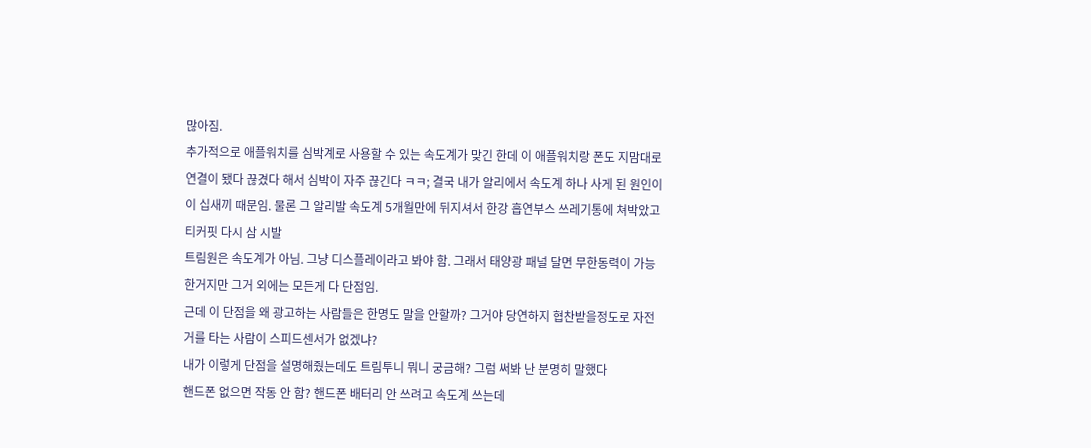많아짐.
추가적으로 애플워치를 심박계로 사용할 수 있는 속도계가 맞긴 한데 이 애플워치랑 폰도 지맘대로 연결이 됐다 끊겼다 해서 심박이 자주 끊긴다 ㅋㅋ; 결국 내가 알리에서 속도계 하나 사게 된 원인이 이 십새끼 때문임. 물론 그 알리발 속도계 5개월만에 뒤지셔서 한강 흡연부스 쓰레기통에 쳐박았고 티커핏 다시 삼 시발
트림원은 속도계가 아님. 그냥 디스플레이라고 봐야 함. 그래서 태양광 패널 달면 무한동력이 가능한거지만 그거 외에는 모든게 다 단점임.
근데 이 단점을 왜 광고하는 사람들은 한명도 말을 안할까? 그거야 당연하지 협찬받을정도로 자전거를 타는 사람이 스피드센서가 없겠냐?
내가 이렇게 단점을 설명해줬는데도 트림투니 뭐니 궁금해? 그럼 써봐 난 분명히 말했다
핸드폰 없으면 작동 안 함? 핸드폰 배터리 안 쓰려고 속도계 쓰는데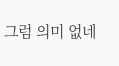그럼 의미 없네